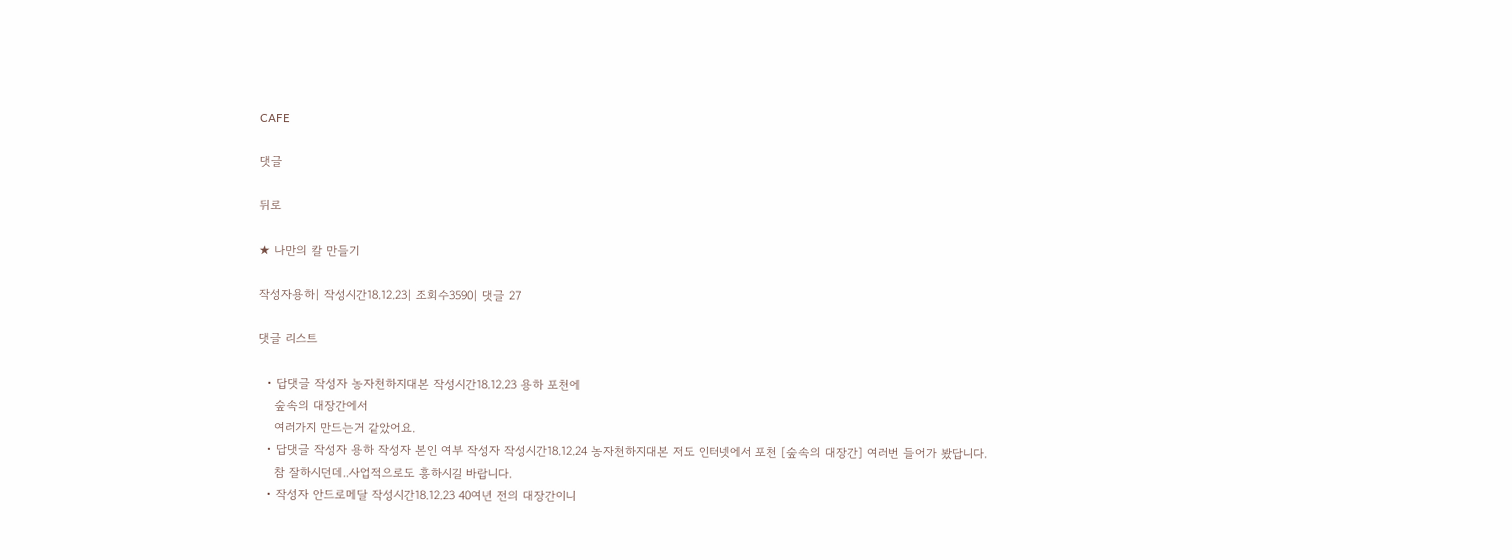CAFE

댓글

뒤로

★ 나만의 칼 만들기

작성자용하| 작성시간18.12.23| 조회수3590| 댓글 27

댓글 리스트

  • 답댓글 작성자 농자천하지대본 작성시간18.12.23 용하 포천에
    숲속의 대장간에서
    여러가지 만드는거 같았어요.
  • 답댓글 작성자 용하 작성자 본인 여부 작성자 작성시간18.12.24 농자천하지대본 저도 인터넷에서 포천 [숲속의 대장간] 여러번 들어가 봤답니다.
    참 잘하시던데..사업적으로도 흥하시길 바랍니다.
  • 작성자 안드로메달 작성시간18.12.23 40여년 전의 대장간이니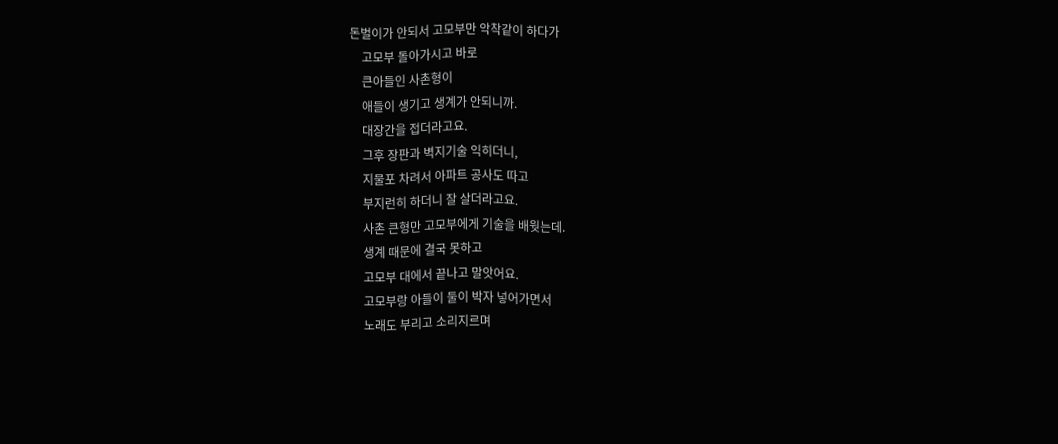돈벌이가 안되서 고모부만 악착같이 하다가
    고모부 돌아가시고 바로
    큰아들인 사촌형이
    애들이 생기고 생계가 안되니까.
    대장간을 접더라고요.
    그후 장판과 벽지기술 익히더니,
    지물포 차려서 아파트 공사도 따고
    부지런히 하더니 잘 살더라고요.
    사촌 큰형만 고모부에게 기술을 배웟는데.
    생계 때문에 결국 못하고
    고모부 대에서 끝나고 말앗어요.
    고모부랑 아들이 둘이 박자 넣어가면서
    노래도 부리고 소리지르며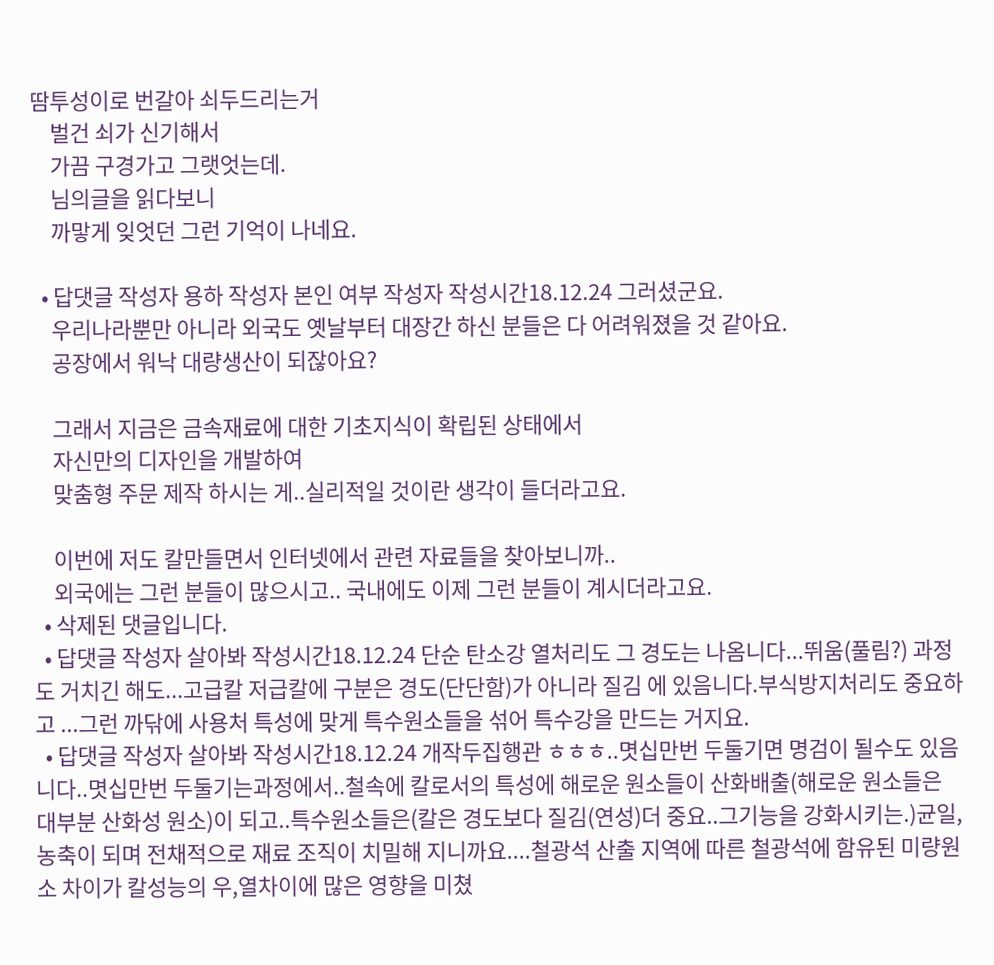땀투성이로 번갈아 쇠두드리는거
    벌건 쇠가 신기해서
    가끔 구경가고 그랫엇는데.
    님의글을 읽다보니
    까맣게 잊엇던 그런 기억이 나네요.

  • 답댓글 작성자 용하 작성자 본인 여부 작성자 작성시간18.12.24 그러셨군요.
    우리나라뿐만 아니라 외국도 옛날부터 대장간 하신 분들은 다 어려워졌을 것 같아요.
    공장에서 워낙 대량생산이 되잖아요?

    그래서 지금은 금속재료에 대한 기초지식이 확립된 상태에서
    자신만의 디자인을 개발하여
    맞춤형 주문 제작 하시는 게..실리적일 것이란 생각이 들더라고요.

    이번에 저도 칼만들면서 인터넷에서 관련 자료들을 찾아보니까..
    외국에는 그런 분들이 많으시고.. 국내에도 이제 그런 분들이 계시더라고요.
  • 삭제된 댓글입니다.
  • 답댓글 작성자 살아봐 작성시간18.12.24 단순 탄소강 열처리도 그 경도는 나옴니다...뛰움(풀림?) 과정도 거치긴 해도...고급칼 저급칼에 구분은 경도(단단함)가 아니라 질김 에 있음니다.부식방지처리도 중요하고 ...그런 까닦에 사용처 특성에 맞게 특수원소들을 섞어 특수강을 만드는 거지요.
  • 답댓글 작성자 살아봐 작성시간18.12.24 개작두집행관 ㅎㅎㅎ..몃십만번 두둘기면 명검이 될수도 있음니다..몃십만번 두둘기는과정에서..철속에 칼로서의 특성에 해로운 원소들이 산화배출(해로운 원소들은 대부분 산화성 원소)이 되고..특수원소들은(칼은 경도보다 질김(연성)더 중요..그기능을 강화시키는.)균일,농축이 되며 전채적으로 재료 조직이 치밀해 지니까요....철광석 산출 지역에 따른 철광석에 함유된 미량원소 차이가 칼성능의 우,열차이에 많은 영향을 미쳤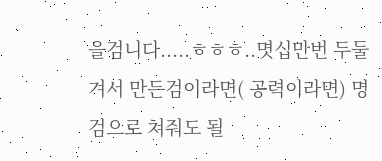을검니다.....ㅎㅎㅎ..몃십만번 두둘겨서 만든검이라면( 공력이라면) 명검으로 쳐줘도 될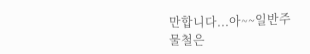만합니다...아~~일반주물철은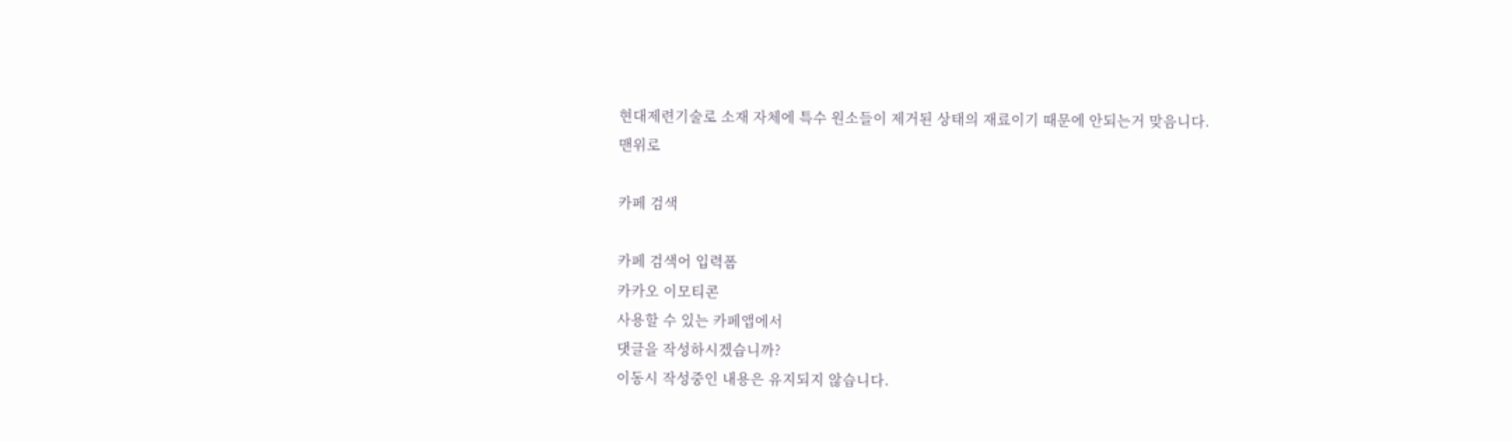현대제련기술로 소재 자체에 특수 원소들이 제거된 상태의 재료이기 때문에 안되는거 맞음니다.
맨위로

카페 검색

카페 검색어 입력폼
카카오 이모티콘
사용할 수 있는 카페앱에서
댓글을 작성하시겠습니까?
이동시 작성중인 내용은 유지되지 않습니다.